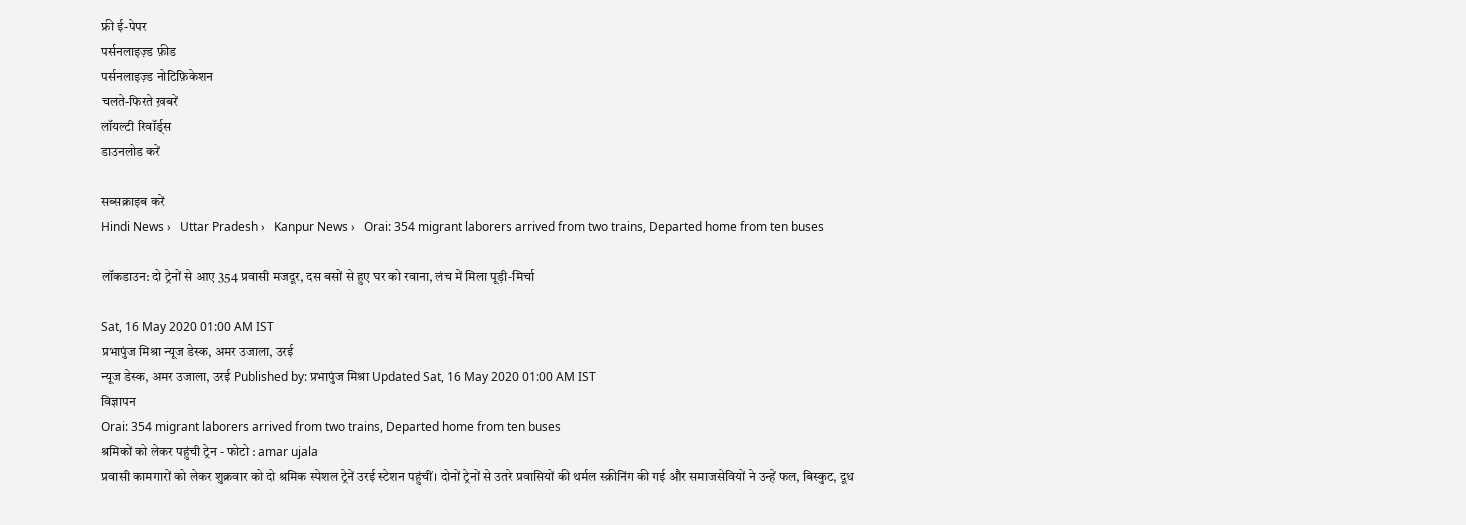फ्री ई-पेपर
पर्सनलाइज़्ड फ़ीड
पर्सनलाइज़्ड नोटिफ़िकेशन
चलते-फिरते ख़बरें
लॉयल्टी रिवॉर्ड्स
डाउनलोड करें

सब्सक्राइब करें
Hindi News ›   Uttar Pradesh ›   Kanpur News ›   Orai: 354 migrant laborers arrived from two trains, Departed home from ten buses

लॉकडाउन: दो ट्रेनों से आए 354 प्रवासी मजदूर, दस बसों से हुए घर को रवाना, लंच में मिला पूड़ी-मिर्चा

Sat, 16 May 2020 01:00 AM IST
प्रभापुंज मिश्रा न्यूज डेस्क, अमर उजाला, उरई
न्यूज डेस्क, अमर उजाला, उरई Published by: प्रभापुंज मिश्रा Updated Sat, 16 May 2020 01:00 AM IST
विज्ञापन
Orai: 354 migrant laborers arrived from two trains, Departed home from ten buses
श्रमिकों को लेकर पहुंची ट्रेन - फोटो : amar ujala
प्रवासी कामगारों को लेकर शुक्रवार को दो श्रमिक स्पेशल ट्रेनें उरई स्टेशन पहुंचीं। दोनों ट्रेनों से उतरे प्रवासियों की थर्मल स्क्रीनिंग की गई और समाजसेवियों ने उन्हें फल, बिस्कुट, दूध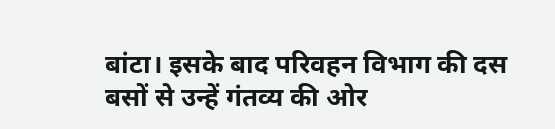बांटा। इसके बाद परिवहन विभाग की दस बसों से उन्हें गंतव्य की ओर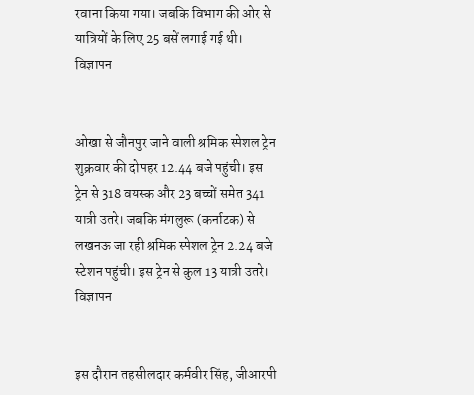रवाना किया गया। जबकि विभाग की ओर से यात्रियों के लिए 25 बसें लगाई गई थी।
विज्ञापन


ओखा से जौनपुर जाने वाली श्रमिक स्पेशल ट्रेन शुक्रवार की दोपहर 12.44 बजे पहुंची। इस ट्रेन से 318 वयस्क और 23 बच्चों समेत 341 यात्री उतरे। जबकि मंगलुरू (कर्नाटक) से लखनऊ जा रही श्रमिक स्पेशल ट्रेन 2.24 बजे स्टेशन पहुंची। इस ट्रेन से कुल 13 यात्री उतरे।
विज्ञापन


इस दौरान तहसीलदार कर्मवीर सिंह, जीआरपी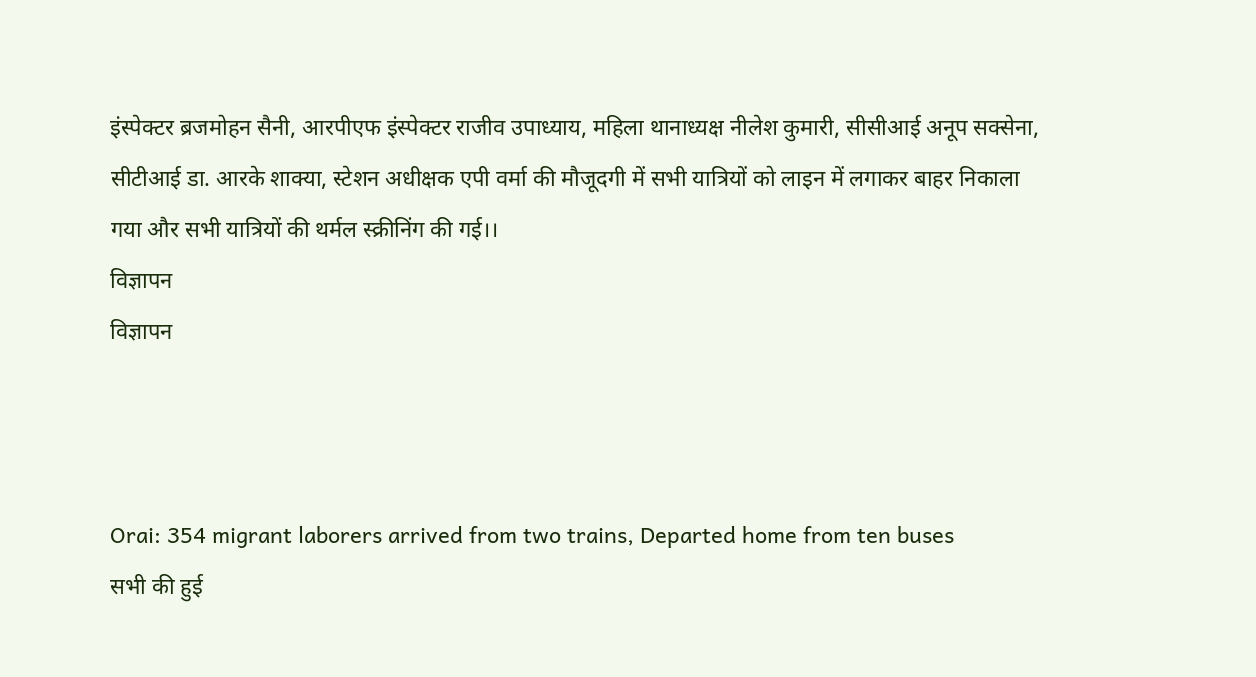इंस्पेक्टर ब्रजमोहन सैनी, आरपीएफ इंस्पेक्टर राजीव उपाध्याय, महिला थानाध्यक्ष नीलेश कुमारी, सीसीआई अनूप सक्सेना, सीटीआई डा. आरके शाक्या, स्टेशन अधीक्षक एपी वर्मा की मौजूदगी में सभी यात्रियों को लाइन में लगाकर बाहर निकाला गया और सभी यात्रियों की थर्मल स्क्रीनिंग की गई।।
विज्ञापन
विज्ञापन



Orai: 354 migrant laborers arrived from two trains, Departed home from ten buses
सभी की हुई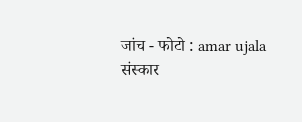जांच - फोटो : amar ujala
संस्कार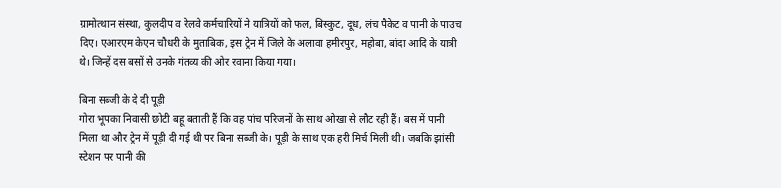ग्रामोत्थान संस्था, कुलदीप व रेलवे कर्मचारियों ने यात्रियों को फल, बिस्कुट, दूध, लंच पैकेट व पानी के पाउच दिए। एआरएम केएन चौधरी के मुताबिक, इस ट्रेन में जिले के अलावा हमीरपुर, महोबा, बांदा आदि के यात्री थे। जिन्हें दस बसों से उनके गंतव्य की ओर रवाना किया गया।

बिना सब्जी के दे दी पूड़ी
गोरा भूपका निवासी छोटी बहू बताती हैं कि वह पांच परिजनों के साथ ओखा से लौट रही हैं। बस में पानी मिला था और ट्रेन में पूड़ी दी गई थी पर बिना सब्जी के। पूड़ी के साथ एक हरी मिर्च मिली थी। जबकि झांसी स्टेशन पर पानी की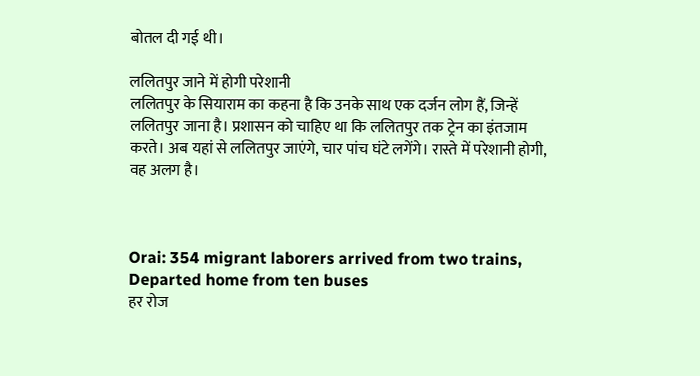बोतल दी गई थी।

ललितपुर जाने में होगी परेशानी
ललितपुर के सियाराम का कहना है कि उनके साथ एक दर्जन लोग हैं, जिन्हें ललितपुर जाना है। प्रशासन को चाहिए था कि ललितपुर तक ट्रेन का इंतजाम करते। अब यहां से ललितपुर जाएंगे, चार पांच घंटे लगेंगे। रास्ते में परेशानी होगी, वह अलग है।



Orai: 354 migrant laborers arrived from two trains, Departed home from ten buses
हर रोज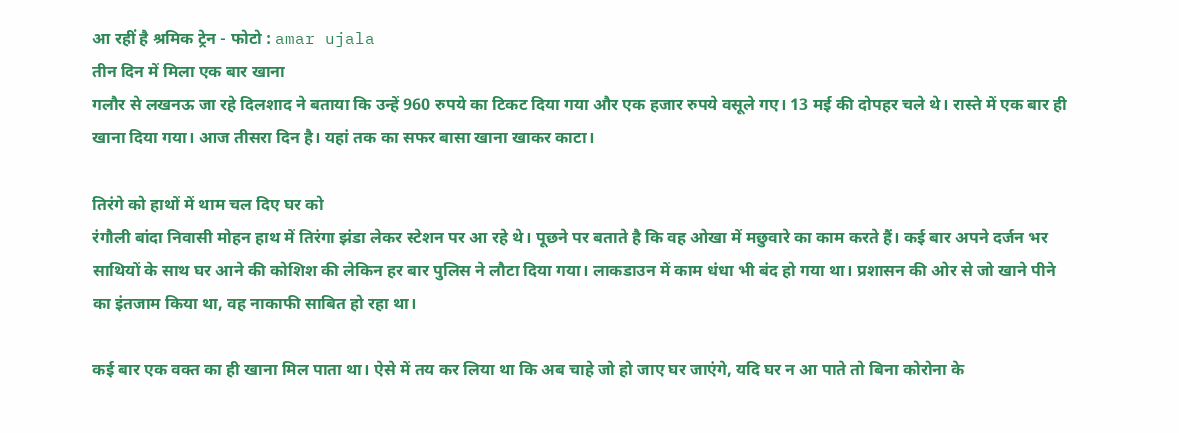आ रहीं है श्रमिक ट्रेन - फोटो : amar ujala
तीन दिन में मिला एक बार खाना
गलौर से लखनऊ जा रहे दिलशाद ने बताया कि उन्हें 960 रुपये का टिकट दिया गया और एक हजार रुपये वसूले गए। 13 मई की दोपहर चले थे। रास्ते में एक बार ही खाना दिया गया। आज तीसरा दिन है। यहां तक का सफर बासा खाना खाकर काटा।

तिरंगे को हाथों में थाम चल दिए घर को
रंगौली बांदा निवासी मोहन हाथ में तिरंगा झंडा लेकर स्टेशन पर आ रहे थे। पूछने पर बताते है कि वह ओखा में मछुवारे का काम करते हैं। कई बार अपने दर्जन भर साथियों के साथ घर आने की कोशिश की लेकिन हर बार पुलिस ने लौटा दिया गया। लाकडाउन में काम धंधा भी बंद हो गया था। प्रशासन की ओर से जो खाने पीने का इंतजाम किया था, वह नाकाफी साबित हो रहा था।

कई बार एक वक्त का ही खाना मिल पाता था। ऐसे में तय कर लिया था कि अब चाहे जो हो जाए घर जाएंगे, यदि घर न आ पाते तो बिना कोरोना के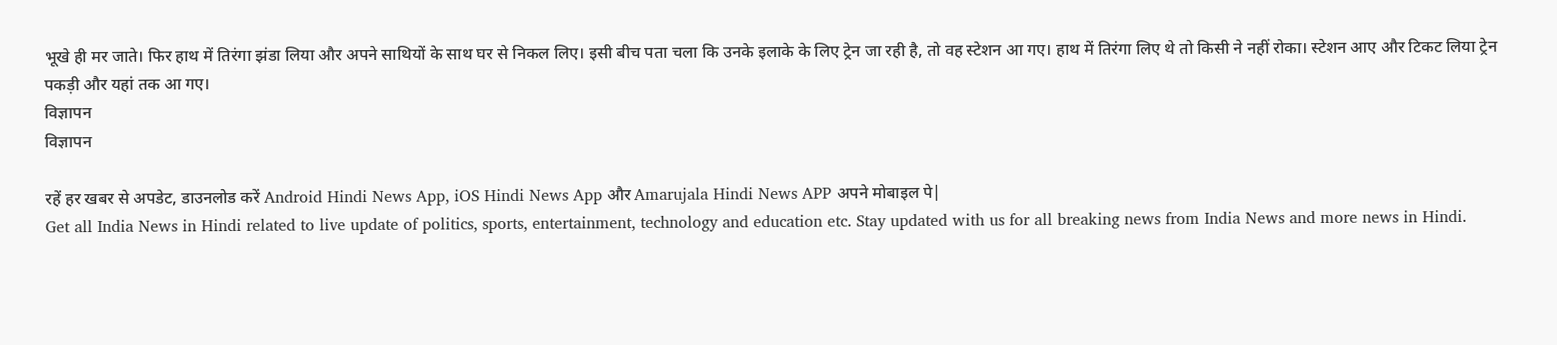भूखे ही मर जाते। फिर हाथ में तिरंगा झंडा लिया और अपने साथियों के साथ घर से निकल लिए। इसी बीच पता चला कि उनके इलाके के लिए ट्रेन जा रही है, तो वह स्टेशन आ गए। हाथ में तिरंगा लिए थे तो किसी ने नहीं रोका। स्टेशन आए और टिकट लिया ट्रेन पकड़ी और यहां तक आ गए।
विज्ञापन
विज्ञापन

रहें हर खबर से अपडेट, डाउनलोड करें Android Hindi News App, iOS Hindi News App और Amarujala Hindi News APP अपने मोबाइल पे|
Get all India News in Hindi related to live update of politics, sports, entertainment, technology and education etc. Stay updated with us for all breaking news from India News and more news in Hindi.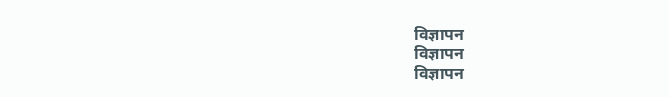विज्ञापन
विज्ञापन
विज्ञापन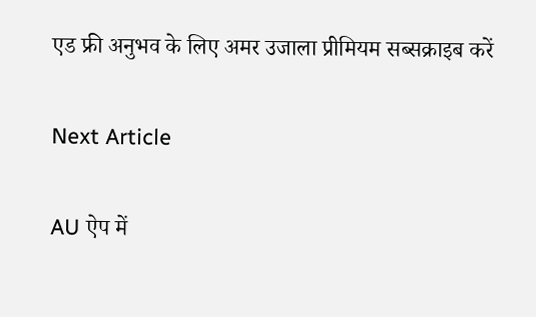एड फ्री अनुभव के लिए अमर उजाला प्रीमियम सब्सक्राइब करें

Next Article

AU ऐप में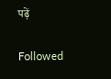पढ़ें

Followed